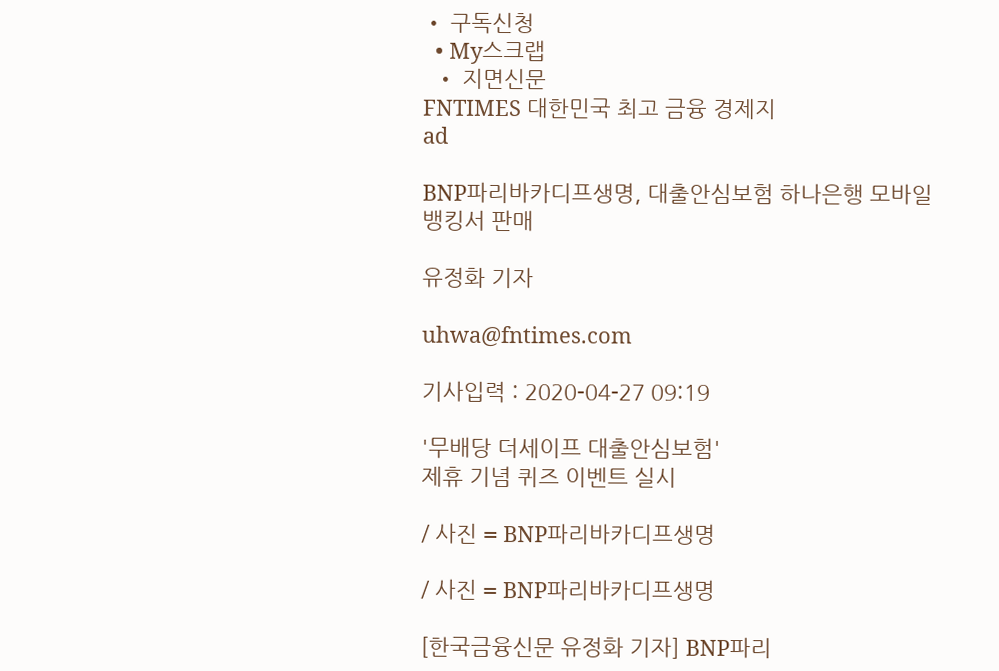• 구독신청
  • My스크랩
  • 지면신문
FNTIMES 대한민국 최고 금융 경제지
ad

BNP파리바카디프생명, 대출안심보험 하나은행 모바일 뱅킹서 판매

유정화 기자

uhwa@fntimes.com

기사입력 : 2020-04-27 09:19

'무배당 더세이프 대출안심보험'
제휴 기념 퀴즈 이벤트 실시

/ 사진 = BNP파리바카디프생명

/ 사진 = BNP파리바카디프생명

[한국금융신문 유정화 기자] BNP파리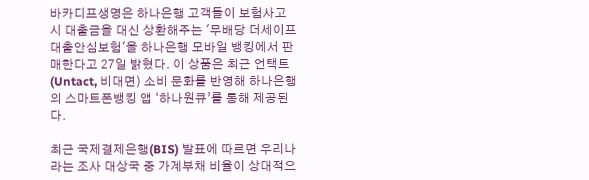바카디프생명은 하나은행 고객들이 보험사고 시 대출금을 대신 상환해주는 '무배당 더세이프 대출안심보험'을 하나은행 모바일 뱅킹에서 판매한다고 27일 밝혔다. 이 상품은 최근 언택트(Untact, 비대면) 소비 문화를 반영해 하나은행의 스마트폰뱅킹 앱 ‘하나원큐’를 통해 제공된다.

최근 국제결제은행(BIS) 발표에 따르면 우리나라는 조사 대상국 중 가계부채 비율이 상대적으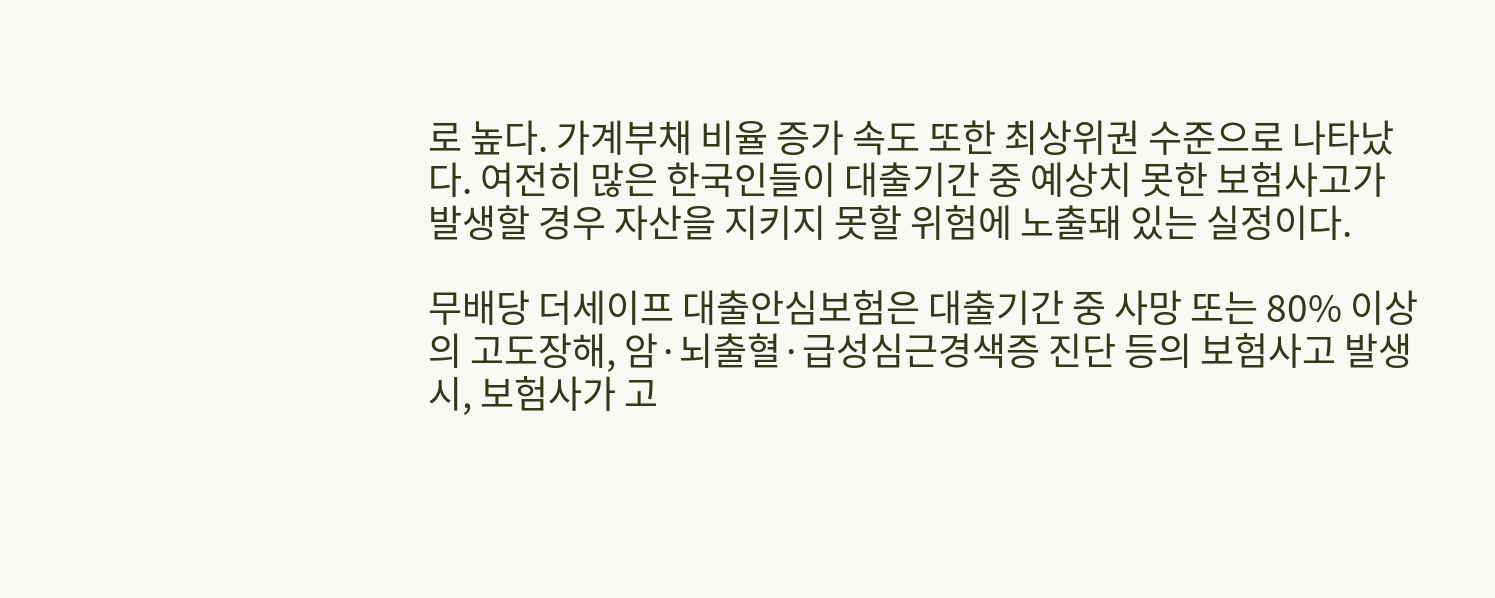로 높다. 가계부채 비율 증가 속도 또한 최상위권 수준으로 나타났다. 여전히 많은 한국인들이 대출기간 중 예상치 못한 보험사고가 발생할 경우 자산을 지키지 못할 위험에 노출돼 있는 실정이다.

무배당 더세이프 대출안심보험은 대출기간 중 사망 또는 80% 이상의 고도장해, 암·뇌출혈·급성심근경색증 진단 등의 보험사고 발생 시, 보험사가 고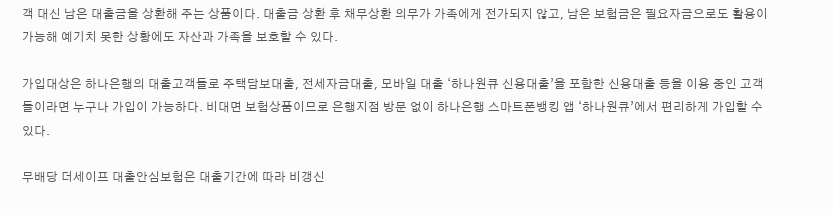객 대신 남은 대출금을 상환해 주는 상품이다. 대출금 상환 후 채무상환 의무가 가족에게 전가되지 않고, 남은 보험금은 필요자금으로도 활용이 가능해 예기치 못한 상황에도 자산과 가족을 보호할 수 있다.

가입대상은 하나은행의 대출고객들로 주택담보대출, 전세자금대출, 모바일 대출 ‘하나원큐 신용대출’을 포함한 신용대출 등을 이용 중인 고객들이라면 누구나 가입이 가능하다. 비대면 보험상품이므로 은행지점 방문 없이 하나은행 스마트폰뱅킹 앱 ‘하나원큐’에서 편리하게 가입할 수 있다.

무배당 더세이프 대출안심보험은 대출기간에 따라 비갱신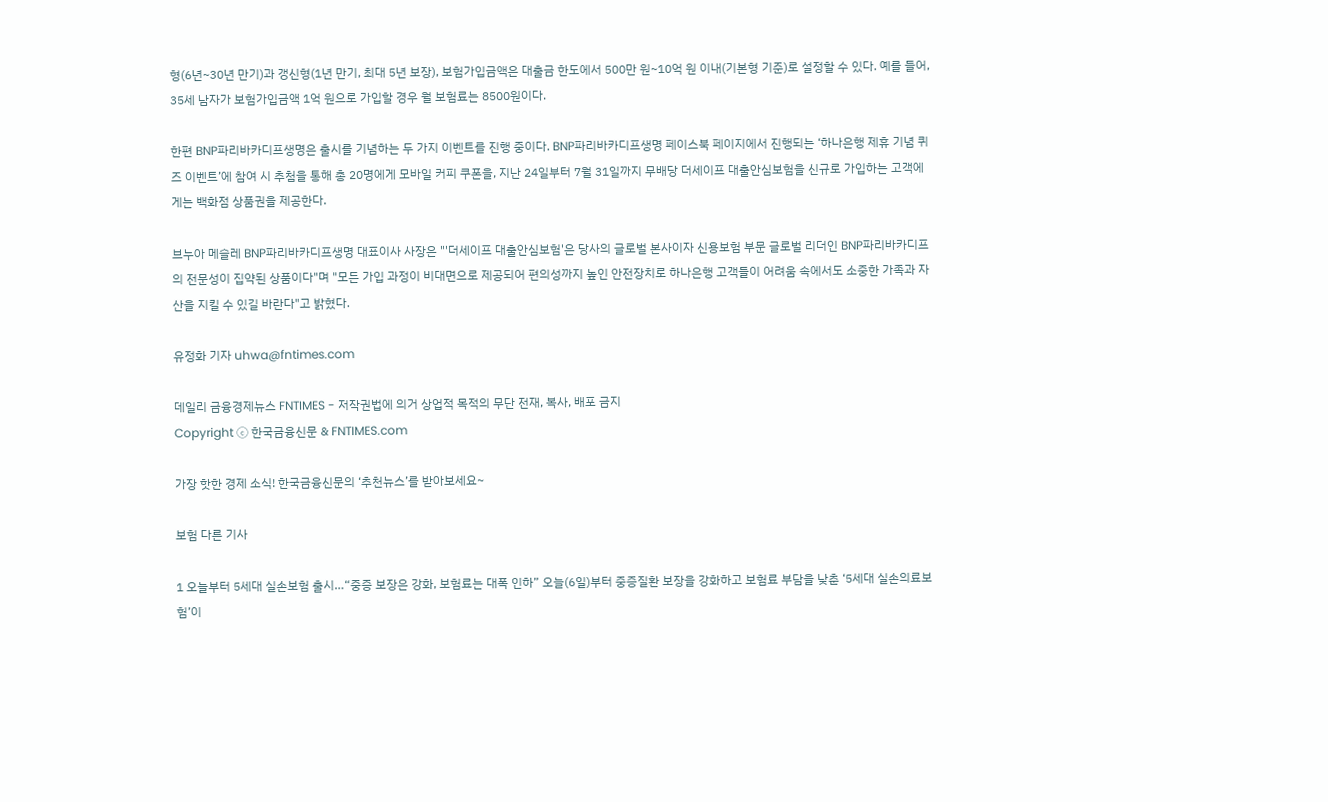형(6년~30년 만기)과 갱신형(1년 만기, 최대 5년 보장), 보험가입금액은 대출금 한도에서 500만 원~10억 원 이내(기본형 기준)로 설정할 수 있다. 예를 들어, 35세 남자가 보험가입금액 1억 원으로 가입할 경우 월 보험료는 8500원이다.

한편 BNP파리바카디프생명은 출시를 기념하는 두 가지 이벤트를 진행 중이다. BNP파리바카디프생명 페이스북 페이지에서 진행되는 ‘하나은행 제휴 기념 퀴즈 이벤트’에 참여 시 추첨을 통해 총 20명에게 모바일 커피 쿠폰을, 지난 24일부터 7월 31일까지 무배당 더세이프 대출안심보험을 신규로 가입하는 고객에게는 백화점 상품권을 제공한다.

브누아 메슬레 BNP파리바카디프생명 대표이사 사장은 "'더세이프 대출안심보험'은 당사의 글로벌 본사이자 신용보험 부문 글로벌 리더인 BNP파리바카디프의 전문성이 집약된 상품이다"며 "모든 가입 과정이 비대면으로 제공되어 편의성까지 높인 안전장치로 하나은행 고객들이 어려움 속에서도 소중한 가족과 자산을 지킬 수 있길 바란다"고 밝혔다.

유정화 기자 uhwa@fntimes.com

데일리 금융경제뉴스 FNTIMES - 저작권법에 의거 상업적 목적의 무단 전재, 복사, 배포 금지
Copyright ⓒ 한국금융신문 & FNTIMES.com

가장 핫한 경제 소식! 한국금융신문의 ‘추천뉴스’를 받아보세요~

보험 다른 기사

1 오늘부터 5세대 실손보험 출시…“중증 보장은 강화, 보험료는 대폭 인하” 오늘(6일)부터 중증질환 보장을 강화하고 보험료 부담을 낮춘 ‘5세대 실손의료보험’이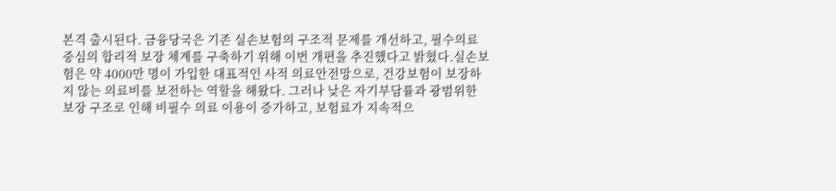본격 출시된다. 금융당국은 기존 실손보험의 구조적 문제를 개선하고, 필수의료 중심의 합리적 보장 체계를 구축하기 위해 이번 개편을 추진했다고 밝혔다.실손보험은 약 4000만 명이 가입한 대표적인 사적 의료안전망으로, 건강보험이 보장하지 않는 의료비를 보전하는 역할을 해왔다. 그러나 낮은 자기부담률과 광범위한 보장 구조로 인해 비필수 의료 이용이 증가하고, 보험료가 지속적으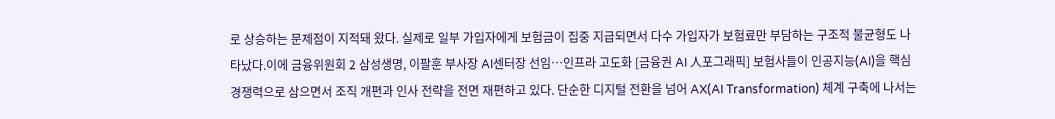로 상승하는 문제점이 지적돼 왔다. 실제로 일부 가입자에게 보험금이 집중 지급되면서 다수 가입자가 보험료만 부담하는 구조적 불균형도 나타났다.이에 금융위원회 2 삼성생명, 이팔훈 부사장 AI센터장 선임…인프라 고도화 [금융권 AI 人포그래픽] 보험사들이 인공지능(AI)을 핵심 경쟁력으로 삼으면서 조직 개편과 인사 전략을 전면 재편하고 있다. 단순한 디지털 전환을 넘어 AX(AI Transformation) 체계 구축에 나서는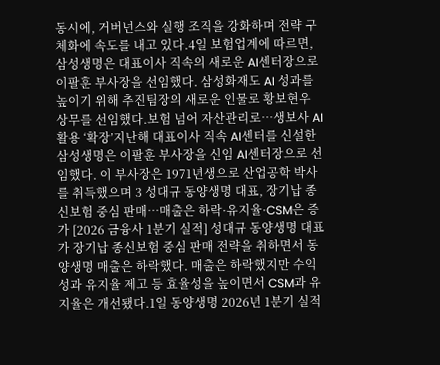동시에, 거버넌스와 실행 조직을 강화하며 전략 구체화에 속도를 내고 있다.4일 보험업계에 따르면, 삼성생명은 대표이사 직속의 새로운 AI센터장으로 이팔훈 부사장을 선임했다. 삼성화재도 AI 성과를 높이기 위해 추진팀장의 새로운 인물로 황보현우 상무를 선임했다.보험 넘어 자산관리로…생보사 AI 활용 ‘확장’지난해 대표이사 직속 AI센터를 신설한 삼성생명은 이팔훈 부사장을 신임 AI센터장으로 선임했다. 이 부사장은 1971년생으로 산업공학 박사를 취득했으며 3 성대규 동양생명 대표, 장기납 종신보험 중심 판매…매출은 하락·유지율·CSM은 증가 [2026 금융사 1분기 실적] 성대규 동양생명 대표가 장기납 종신보험 중심 판매 전략을 취하면서 동양생명 매출은 하락했다. 매출은 하락했지만 수익성과 유지율 제고 등 효율성을 높이면서 CSM과 유지율은 개선됐다.1일 동양생명 2026년 1분기 실적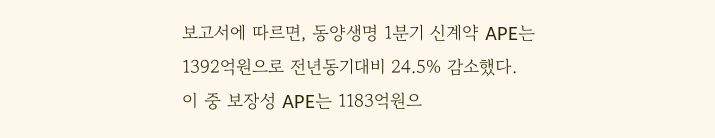보고서에 따르면, 동양생명 1분기 신계약 APE는 1392억원으로 전년동기대비 24.5% 감소했다. 이 중 보장성 APE는 1183억원으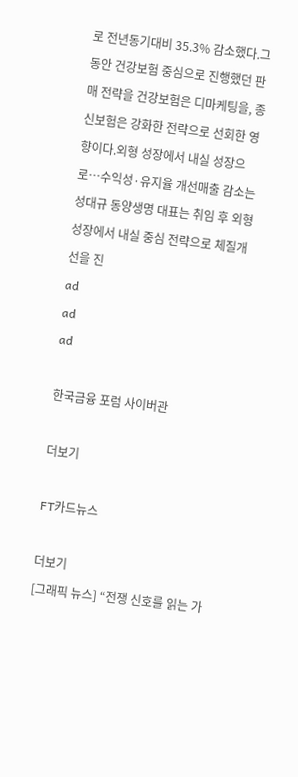로 전년동기대비 35.3% 감소했다.그동안 건강보험 중심으로 진행했던 판매 전략을 건강보험은 디마케팅을, 종신보험은 강화한 전략으로 선회한 영향이다.외형 성장에서 내실 성장으로…수익성·유지율 개선매출 감소는 성대규 동양생명 대표는 취임 후 외형 성장에서 내실 중심 전략으로 체질개선을 진
ad
ad
ad

한국금융 포럼 사이버관

더보기

FT카드뉴스

더보기
[그래픽 뉴스] “전쟁 신호를 읽는 가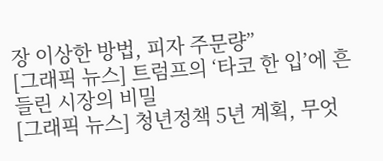장 이상한 방법, 피자 주문량”
[그래픽 뉴스] 트럼프의 ‘타코 한 입’에 흔들린 시장의 비밀
[그래픽 뉴스] 청년정책 5년 계획, 무엇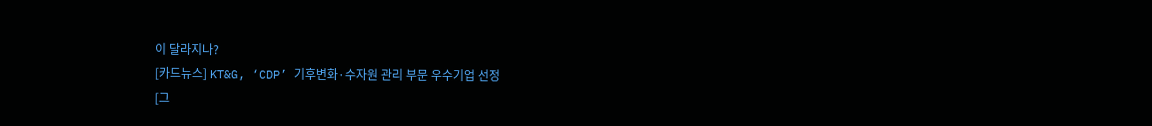이 달라지나?
[카드뉴스] KT&G, ‘CDP’ 기후변화·수자원 관리 부문 우수기업 선정
[그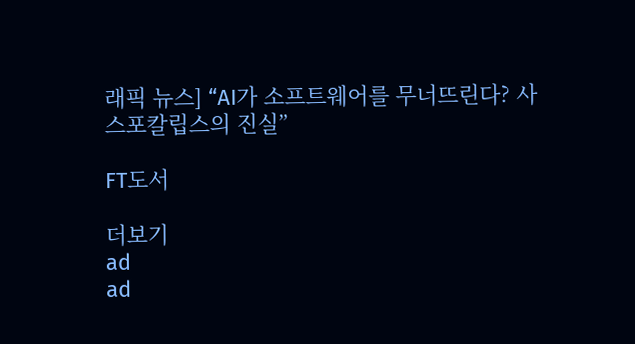래픽 뉴스] “AI가 소프트웨어를 무너뜨린다? 사스포칼립스의 진실”

FT도서

더보기
ad
ad